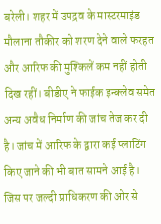बरेली। शहर में उपद्रव के मास्टरमाइंड मौलाना तौकीर को शरण देने वाले फरहत और आरिफ की मुश्किलें कम नहीं होती दिख रहीं। बीडीए ने फाईक इन्क्लेव समेत अन्य अवैध निर्माण की जांच तेज कर दी है। जांच में आरिफ के द्वारा कई प्लाटिंग किए जाने की भी बात सामने आई है। जिस पर जल्दी प्राधिकरण की ओर से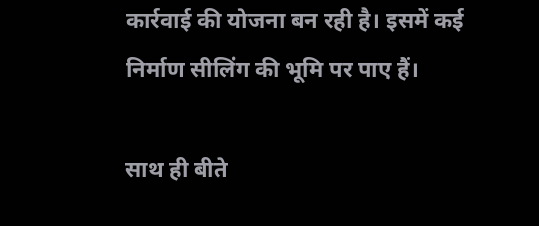कार्रवाई की योजना बन रही है। इसमें कई निर्माण सीलिंग की भूमि पर पाए हैं।

साथ ही बीते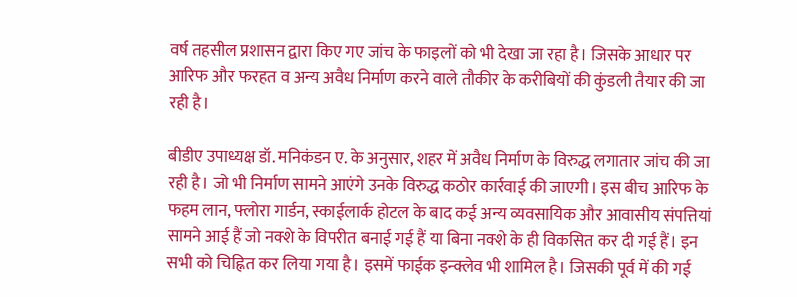वर्ष तहसील प्रशासन द्वारा किए गए जांच के फाइलों को भी देखा जा रहा है। जिसके आधार पर आरिफ और फरहत व अन्य अवैध निर्माण करने वाले तौकीर के करीबियों की कुंडली तैयार की जा रही है।

बीडीए उपाध्यक्ष डॉ. मनिकंडन ए. के अनुसार, शहर में अवैध निर्माण के विरुद्ध लगातार जांच की जा रही है। जो भी निर्माण सामने आएंगे उनके विरुद्ध कठोर कार्रवाई की जाएगी। इस बीच आरिफ के फहम लान, फ्लोरा गार्डन, स्काईलार्क होटल के बाद कई अन्य व्यवसायिक और आवासीय संपत्तियां सामने आई हैं जो नक्शे के विपरीत बनाई गई हैं या बिना नक्शे के ही विकसित कर दी गई हैं। इन सभी को चिह्नित कर लिया गया है। इसमें फाईक इन्क्लेव भी शामिल है। जिसकी पूर्व में की गई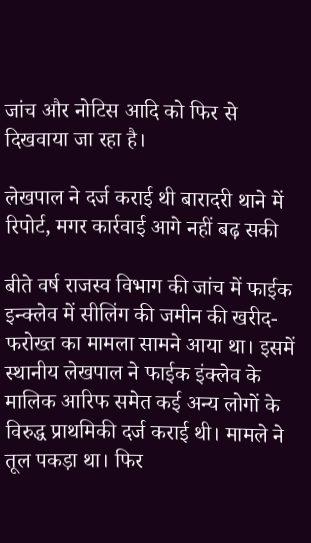जांच और नोटिस आदि को फिर से दिखवाया जा रहा है।

लेखपाल ने दर्ज कराई थी बारादरी थाने में रिपोर्ट, मगर कार्रवाई आगे नहीं बढ़ सकी

बीते वर्ष राजस्व विभाग की जांच में फाईक इन्क्लेव में सीलिंग की जमीन की खरीद-फरोख्त का मामला सामने आया था। इसमें स्थानीय लेखपाल ने फाईक इंक्लेव के मालिक आरिफ समेत कई अन्य लोगों के विरुद्ध प्राथमिकी दर्ज कराई थी। मामले ने तूल पकड़ा था। फिर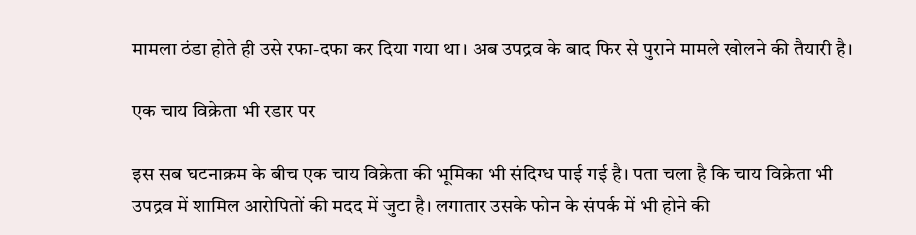मामला ठंडा होते ही उसे रफा-दफा कर दिया गया था। अब उपद्रव के बाद फिर से पुराने मामले खोलने की तैयारी है।

एक चाय विक्रेता भी रडार पर

इस सब घटनाक्रम के बीच एक चाय विक्रेता की भूमिका भी संदिग्ध पाई गई है। पता चला है कि चाय विक्रेता भी उपद्रव में शामिल आरोपितों की मदद में जुटा है। लगातार उसके फोन के संपर्क में भी होने की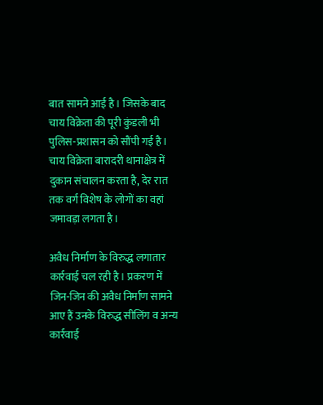बात सामने आई है। जिसके बाद चाय विक्रेता की पूरी कुंडली भी पुलिस-प्रशासन को सौंपी गई है। चाय विक्रेता बारादरी थानाक्षेत्र में दुकान संचालन करता है, देर रात तक वर्ग विशेष के लोगों का वहां जमावड़ा लगता है।

अवैध निर्माण के विरुद्ध लगातार कार्रवाई चल रही है। प्रकरण में जिन-जिन की अवैध निर्माण सामने आए हैं उनके विरुद्ध सीलिंग व अन्य कार्रवाई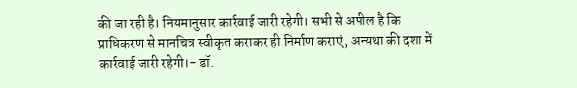की जा रही है। नियमानुसार कार्रवाई जारी रहेगी। सभी से अपील है कि प्राधिकरण से मानचित्र स्वीकृत कराकर ही निर्माण कराएं, अन्यथा की दशा में कार्रवाई जारी रहेगी।- डॉ.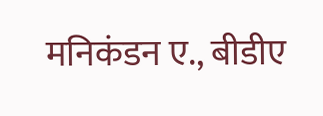मनिकंडन ए., बीडीए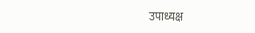उपाध्यक्ष